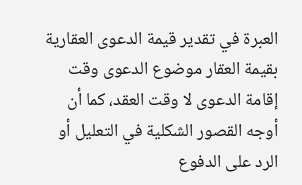العبرة في تقدير قيمة الدعوى العقارية بقيمة العقار موضوع الدعوى وقت إقامة الدعوى لا وقت العقد، كما أن أوجه القصور الشكلية في التعليل أو الرد على الدفوع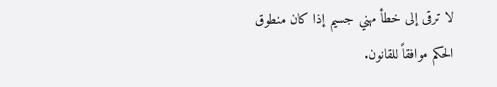لا ترقى إلى خطأ مهني جسيم إذا كان منطوق الحكم موافقاً للقانون.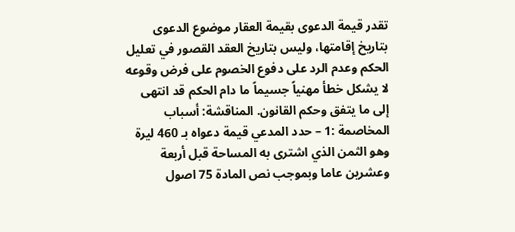تقدر قيمة الدعوى بقيمة العقار موضوع الدعوى بتاريخ إقامتها، وليس بتاريخ العقد القصور في تعليل الحكم وعدم الرد على دفوع الخصوم على فرض وقوعه لا يشكل خطأ مهنياً جسيماً ما دام الحكم قد انتهى إلى ما يتفق وحكم القانون. المناقشة: أسباب المخاصمة :1 – حدد المدعي قيمة دعواه بـ 460 ليرة وهو الثمن الذي اشترى به المساحة قبل أربعة وعشرين عاما وبموجب نص المادة 75 اصول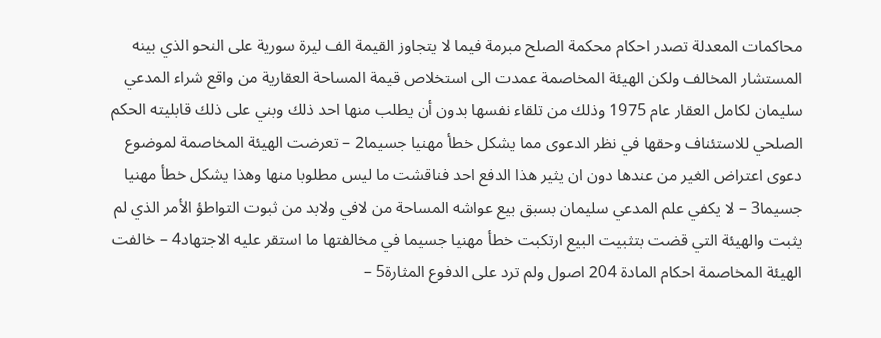محاكمات المعدلة تصدر احكام محكمة الصلح مبرمة فيما لا يتجاوز القيمة الف ليرة سورية على النحو الذي بينه المستشار المخالف ولكن الهيئة المخاصمة عمدت الى استخلاص قيمة المساحة العقارية من واقع شراء المدعي سليمان لكامل العقار عام 1975 وذلك من تلقاء نفسها بدون أن يطلب منها احد ذلك وبني على ذلك قابليته الحكم الصلحي للاستئناف وحقها في نظر الدعوى مما يشكل خطأ مهنيا جسيما2 – تعرضت الهيئة المخاصمة لموضوع دعوى اعتراض الغير من عندها دون ان يثير هذا الدفع احد فناقشت ما ليس مطلوبا منها وهذا يشكل خطأ مهنيا جسيما3 – لا يكفي علم المدعي سليمان بسبق بيع عواشه المساحة من لافي ولابد من ثبوت التواطؤ الأمر الذي لم يثبت والهيئة التي قضت بتثبيت البيع ارتكبت خطأ مهنيا جسيما في مخالفتها ما استقر عليه الاجتهاد4 – خالفت الهيئة المخاصمة احكام المادة 204 اصول ولم ترد على الدفوع المثارة5 –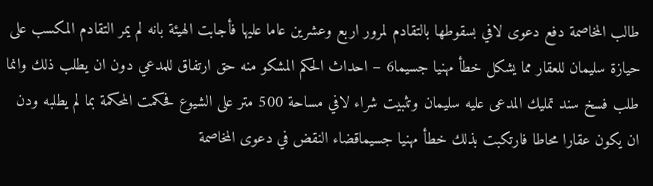طالب المخاصمة دفع دعوى لافي بسقوطها بالتقادم لمرور اربع وعشرين عاما عليها فأجابت الهيئة بانه لم يمر التقادم المكسب على حيازة سليمان للعقار مما يشكل خطأ مهنيا جسيما6 – احداث الحكم المشكو منه حق ارتفاق للمدعي دون ان يطلب ذلك وانما طلب فسخ سند تمليك المدعى عليه سليمان وتثبيت شراء لافي مساحة 500 متر على الشيوع فحكمت المحكمة بما لم يطلبه ودن ان يكون عقارا محاطا فارتكبت بذلك خطأ مهنيا جسيماقضاء النقض في دعوى المخاصمة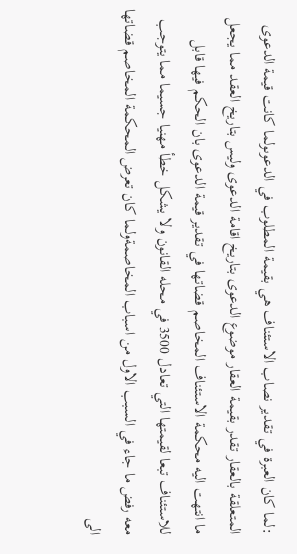:لما كان العبرة في تقدير نصاب الاستئناف هي بقيمة المطلوب في الدعوىولما كانت قيمة الدعوى المتعلقة بالعقار تقدر بقيمة العقار موضوع الدعوى بتاريخ اقامة الدعوى وليس بتاريخ العقد مما يجعل ما انتهت اليه محكمة الاستئناف المخاصم قضاتها في تقدير قيمة الدعوى بان الحكم فيها قابل للاستئناف تبعا لقيمتها التي تعادل 3500 في محله القانون ولا يشكل خطأ مهنيا جسيما مما يتوجب معه رفض ما جاء في السبب الاول من اسباب المخاصمةولما كان تعرض المحكمة المخاصم قضاتها الى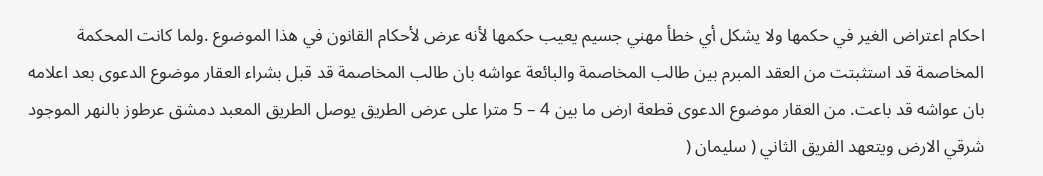احكام اعتراض الغير في حكمها ولا يشكل أي خطأ مهني جسيم يعيب حكمها لأنه عرض لأحكام القانون في هذا الموضوع .ولما كانت المحكمة المخاصمة قد استثبتت من العقد المبرم بين طالب المخاصمة والبائعة عواشه بان طالب المخاصمة قد قبل بشراء العقار موضوع الدعوى بعد اعلامه بان عواشه قد باعت. من العقار موضوع الدعوى قطعة ارض ما بين 4 – 5 مترا على عرض الطريق يوصل الطريق المعبد دمشق عرطوز بالنهر الموجود شرقي الارض ويتعهد الفريق الثاني ( سليمان (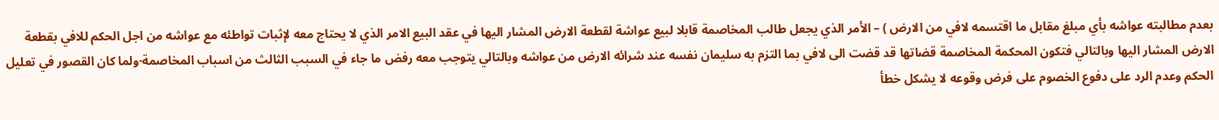بعدم مطالبته عواشه بأي مبلغ مقابل ما اقتسمه لافي من الارض ) – الأمر الذي يجعل طالب المخاصمة قابلا لبيع عواشة لقطعة الارض المشار اليها في عقد البيع الامر الذي لا يحتاج معه لإثبات تواطئه مع عواشه من اجل الحكم للافي بقطعة الارض المشار اليها وبالتالي فتكون المحكمة المخاصمة قضاتها قد قضت الى لافي بما التزم به سليمان نفسه عند شرائه الارض من عواشه وبالتالي يتوجب معه رفض ما جاء في السبب الثالث من اسباب المخاصمة·ولما كان القصور في تعليل الحكم وعدم الرد على دفوع الخصوم على فرض وقوعه لا يشكل خطأ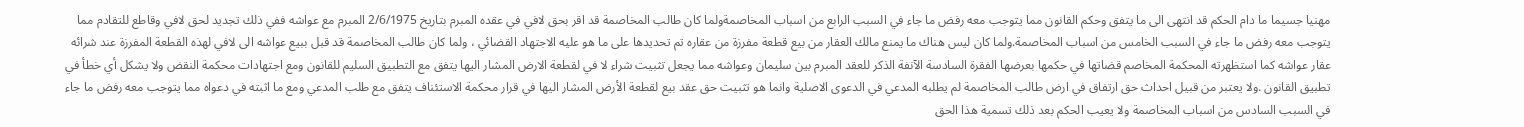مهنيا جسيما ما دام الحكم قد انتهى الى ما يتفق وحكم القانون مما يتوجب معه رفض ما جاء في السبب الرابع من اسباب المخاصمةولما كان طالب المخاصمة قد اقر بحق لافي في عقده المبرم بتاريخ 2/6/1975 المبرم مع عواشه ففي ذلك تجديد لحق لافي وقاطع للتقادم مما يتوجب معه رفض ما جاء في السبب الخامس من اسباب المخاصمة.ولما كان ليس هناك ما يمنع مالك العقار من بيع قطعة مفرزة من عقاره تم تحديدها على ما هو عليه الاجتهاد القضائي ، ولما كان طالب المخاصمة قد قبل ببيع عواشه الى لافي لهذه القطعة المفرزة عند شرائه عقار عواشه كما استظهرته المحكمة المخاصم قضاتها في حكمها بعرضها الفقرة السادسة الآنفة الذكر للعقد المبرم بين سليمان وعواشه مما يجعل تثبيت شراء لا في لقطعة الارض المشار اليها يتفق مع التطبيق السليم للقانون ومع اجتهادات محكمة النقض ولا يشكل أي خطأ في تطبيق القانون .ولا يعتبر من قبيل احداث حق ارتفاق في ارض طالب المخاصمة لم يطلبه المدعي في الدعوى الاصلية وانما هو تثبيت حق عقد بيع لقطعة الأرض المشار اليها في قرار محكمة الاستئناف يتفق مع طلب المدعي ومع ما اثبته في دعواه مما يتوجب معه رفض ما جاء في السبب السادس من اسباب المخاصمة ولا يعيب الحكم بعد ذلك تسمية هذا الحق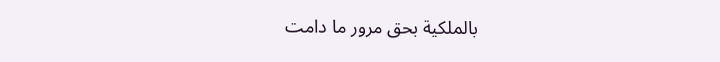بالملكية بحق مرور ما دامت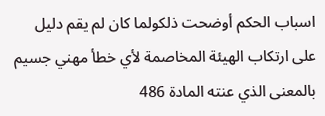اسباب الحكم أوضحت ذلكولما كان لم يقم دليل على ارتكاب الهيئة المخاصمة لأي خطأ مهني جسيم بالمعنى الذي عنته المادة 486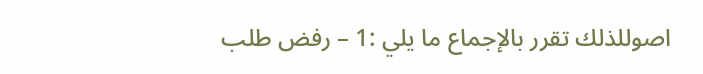اصوللذلك تقرر بالإجماع ما يلي :1 – رفض طلب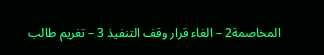المخاصمة2 – الغاء قرار وقف التنفيذ 3 – تغريم طالب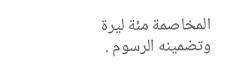المخاصمة مئة ليرة وتضمينه الرسوم .